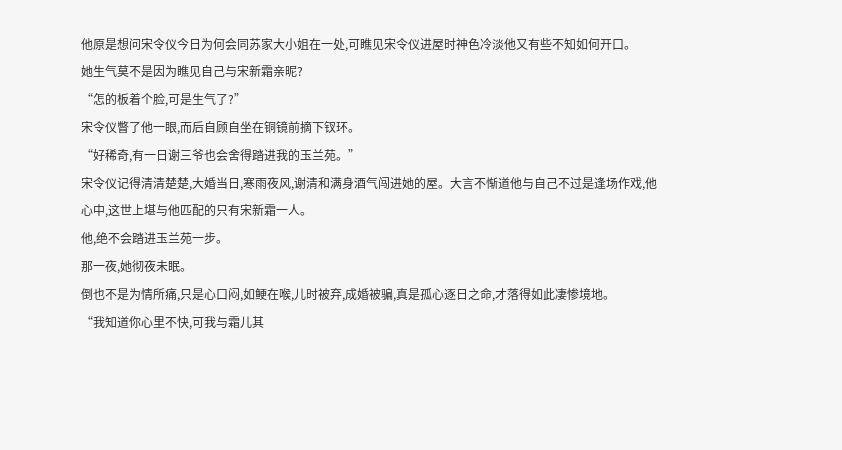他原是想问宋令仪今日为何会同苏家大小姐在一处,可瞧见宋令仪进屋时神色冷淡他又有些不知如何开口。
她生气莫不是因为瞧见自己与宋新霜亲昵?
“怎的板着个脸,可是生气了?”
宋令仪瞥了他一眼,而后自顾自坐在铜镜前摘下钗环。
“好稀奇,有一日谢三爷也会舍得踏进我的玉兰苑。”
宋令仪记得清清楚楚,大婚当日,寒雨夜风,谢清和满身酒气闯进她的屋。大言不惭道他与自己不过是逢场作戏,他心中,这世上堪与他匹配的只有宋新霜一人。
他,绝不会踏进玉兰苑一步。
那一夜,她彻夜未眠。
倒也不是为情所痛,只是心口闷,如鲠在喉,儿时被弃,成婚被骗,真是孤心逐日之命,才落得如此凄惨境地。
“我知道你心里不快,可我与霜儿其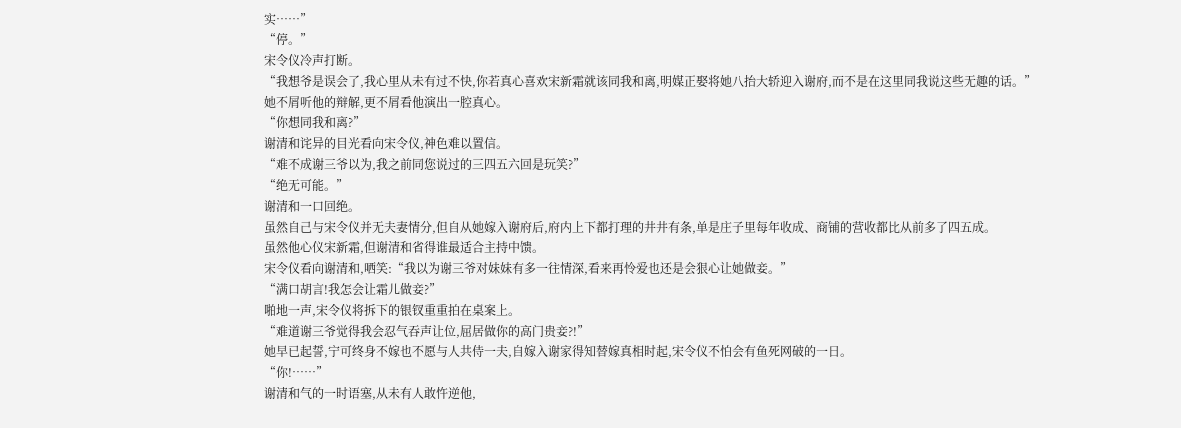实……”
“停。”
宋令仪冷声打断。
“我想爷是误会了,我心里从未有过不快,你若真心喜欢宋新霜就该同我和离,明媒正娶将她八抬大轿迎入谢府,而不是在这里同我说这些无趣的话。”
她不屑听他的辩解,更不屑看他演出一腔真心。
“你想同我和离?”
谢清和诧异的目光看向宋令仪,神色难以置信。
“难不成谢三爷以为,我之前同您说过的三四五六回是玩笑?”
“绝无可能。”
谢清和一口回绝。
虽然自己与宋令仪并无夫妻情分,但自从她嫁入谢府后,府内上下都打理的井井有条,单是庄子里每年收成、商铺的营收都比从前多了四五成。
虽然他心仪宋新霜,但谢清和省得谁最适合主持中馈。
宋令仪看向谢清和,哂笑:“我以为谢三爷对妹妹有多一往情深,看来再怜爱也还是会狠心让她做妾。”
“满口胡言!我怎会让霜儿做妾?”
啪地一声,宋令仪将拆下的银钗重重拍在桌案上。
“难道谢三爷觉得我会忍气吞声让位,屈居做你的高门贵妾?!”
她早已起誓,宁可终身不嫁也不愿与人共侍一夫,自嫁入谢家得知替嫁真相时起,宋令仪不怕会有鱼死网破的一日。
“你!……”
谢清和气的一时语塞,从未有人敢忤逆他,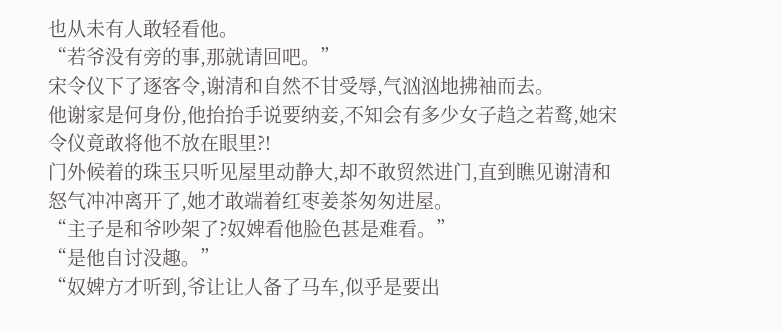也从未有人敢轻看他。
“若爷没有旁的事,那就请回吧。”
宋令仪下了逐客令,谢清和自然不甘受辱,气汹汹地拂袖而去。
他谢家是何身份,他抬抬手说要纳妾,不知会有多少女子趋之若鹜,她宋令仪竟敢将他不放在眼里?!
门外候着的珠玉只听见屋里动静大,却不敢贸然进门,直到瞧见谢清和怒气冲冲离开了,她才敢端着红枣姜茶匆匆进屋。
“主子是和爷吵架了?奴婢看他脸色甚是难看。”
“是他自讨没趣。”
“奴婢方才听到,爷让让人备了马车,似乎是要出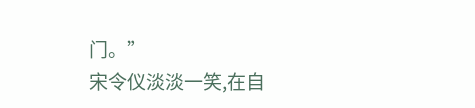门。”
宋令仪淡淡一笑,在自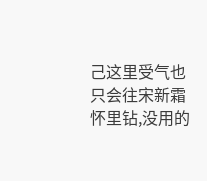己这里受气也只会往宋新霜怀里钻,没用的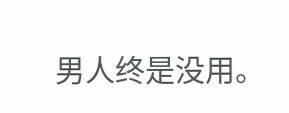男人终是没用。